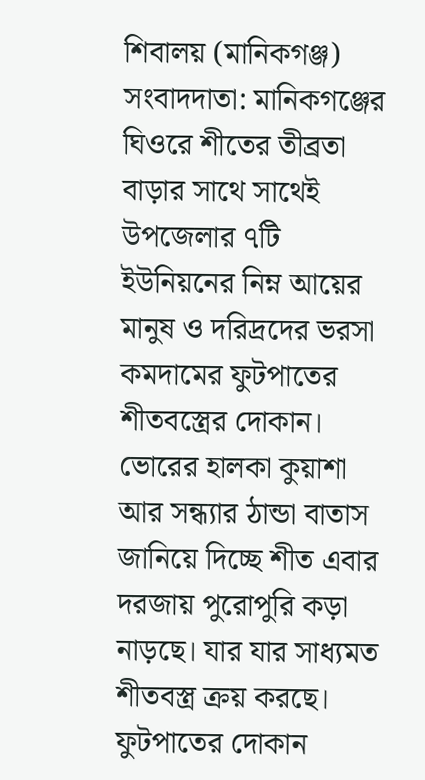শিবালয় (মানিকগঞ্জ) সংবাদদাতা: মানিকগঞ্জের ঘিওরে শীতের তীব্রতা বাড়ার সাথে সাথেই উপজেলার ৭টি ইউনিয়নের নিম্ন আয়ের মানুষ ও দরিদ্রদের ভরসা কমদামের ফুটপাতের শীতবস্ত্রের দোকান। ভোরের হালকা কুয়াশা আর সন্ধ্যার ঠান্ডা বাতাস জানিয়ে দিচ্ছে শীত এবার দরজায় পুরোপুরি কড়া নাড়ছে। যার যার সাধ্যমত শীতবস্ত্র ক্রয় করছে। ফুটপাতের দোকান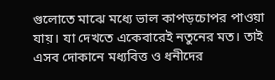গুলোতে মাঝে মধ্যে ভাল কাপড়চোপর পাওয়া যায়। যা দেখতে একেবারেই নতুনের মত। তাই এসব দোকানে মধ্যবিত্ত ও ধনীদের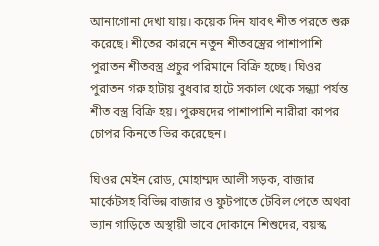আনাগোনা দেখা যায়। কয়েক দিন যাবৎ শীত পরতে শুরু করেছে। শীতের কারনে নতুন শীতবস্ত্রের পাশাপাশি পুরাতন শীতবস্ত্র প্রচুর পরিমানে বিক্রি হচ্ছে। ঘিওর পুরাতন গরু হাটায় বুধবার হাটে সকাল থেকে সন্ধ্যা পর্যন্ত শীত বস্ত্র বিক্রি হয়। পুরুষদের পাশাপাশি নারীরা কাপর চোপর কিনতে ভির করেছেন।

ঘিওর মেইন রোড, মোহাম্মদ আলী সড়ক, বাজার মার্কেটসহ বিভিন্ন বাজার ও ফুটপাতে টেবিল পেতে অথবা ভ্যান গাড়িতে অস্থায়ী ভাবে দোকানে শিশুদের, বয়স্ক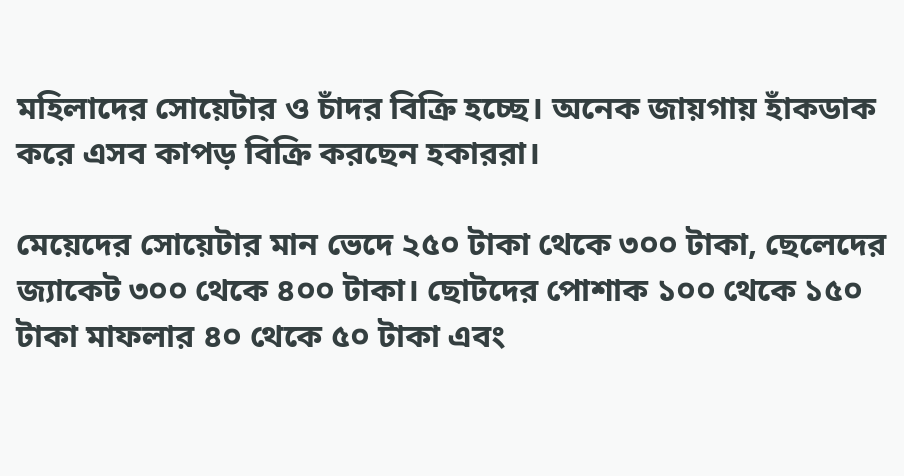মহিলাদের সোয়েটার ও চাঁদর বিক্রি হচ্ছে। অনেক জায়গায় হাঁকডাক করে এসব কাপড় বিক্রি করছেন হকাররা।

মেয়েদের সোয়েটার মান ভেদে ২৫০ টাকা থেকে ৩০০ টাকা, ছেলেদের জ্যাকেট ৩০০ থেকে ৪০০ টাকা। ছোটদের পোশাক ১০০ থেকে ১৫০ টাকা মাফলার ৪০ থেকে ৫০ টাকা এবং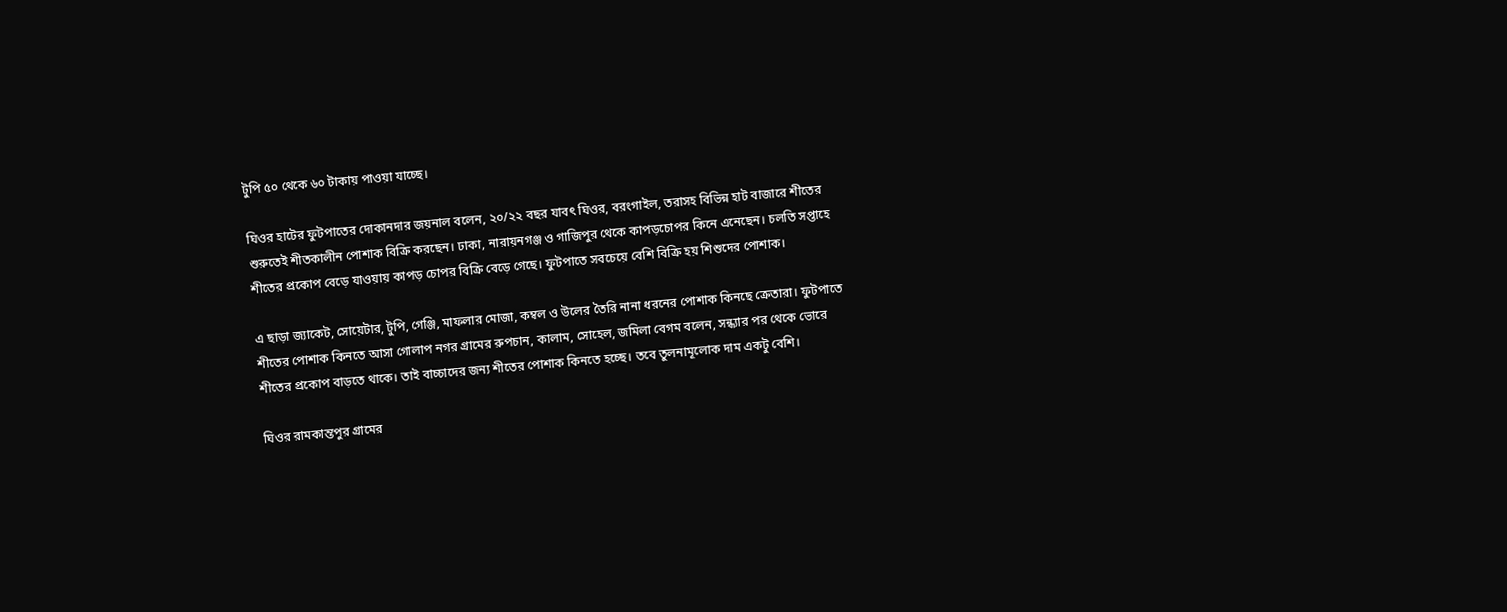টুপি ৫০ থেকে ৬০ টাকায় পাওয়া যাচ্ছে।

ঘিওর হাটের ফুটপাতের দোকানদার জয়নাল বলেন, ২০/২২ বছর যাবৎ ঘিওর, বরংগাইল, তরাসহ বিভিন্ন হাট বাজারে শীতের শুরুতেই শীতকালীন পোশাক বিক্রি করছেন। ঢাকা, নারায়নগঞ্জ ও গাজিপুর থেকে কাপড়চোপর কিনে এনেছেন। চলতি সপ্তাহে শীতের প্রকোপ বেড়ে যাওয়ায় কাপড় চোপর বিক্রি বেড়ে গেছে। ফুটপাতে সবচেয়ে বেশি বিক্রি হয় শিশুদের পোশাক।

এ ছাড়া জ্যাকেট, সোয়েটার, টুপি, গেঞ্জি, মাফলার মোজা, কম্বল ও উলের তৈরি নানা ধরনের পোশাক কিনছে ক্রেতারা। ফুটপাতে শীতের পোশাক কিনতে আসা গোলাপ নগর গ্রামের রুপচান, কালাম, সোহেল, জমিলা বেগম বলেন, সন্ধ্যার পর থেকে ভোরে শীতের প্রকোপ বাড়তে থাকে। তাই বাচ্চাদের জন্য শীতের পোশাক কিনতে হচ্ছে। তবে তুলনামূলোক দাম একটু বেশি।

ঘিওর রামকান্তপুর গ্রামের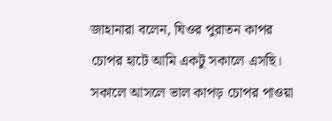জাহানারা বলেন, ঘিওর পুরাতন কাপর চোপর হাটে আমি একটু সকালে এসছি। সকালে আসলে ভাল কাপড় চোপর পাওয়া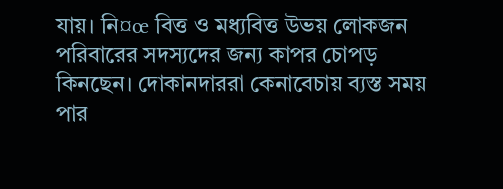যায়। নি¤œ বিত্ত ও মধ্যবিত্ত উভয় লোকজন পরিবারের সদস্যদের জন্য কাপর চোপড় কিনছেন। দোকানদাররা কেনাবেচায় ব্যস্ত সময় পার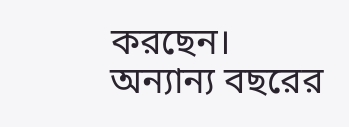করছেন। অন্যান্য বছরের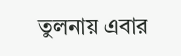তুলনায় এবার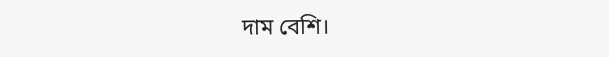দাম বেশি।